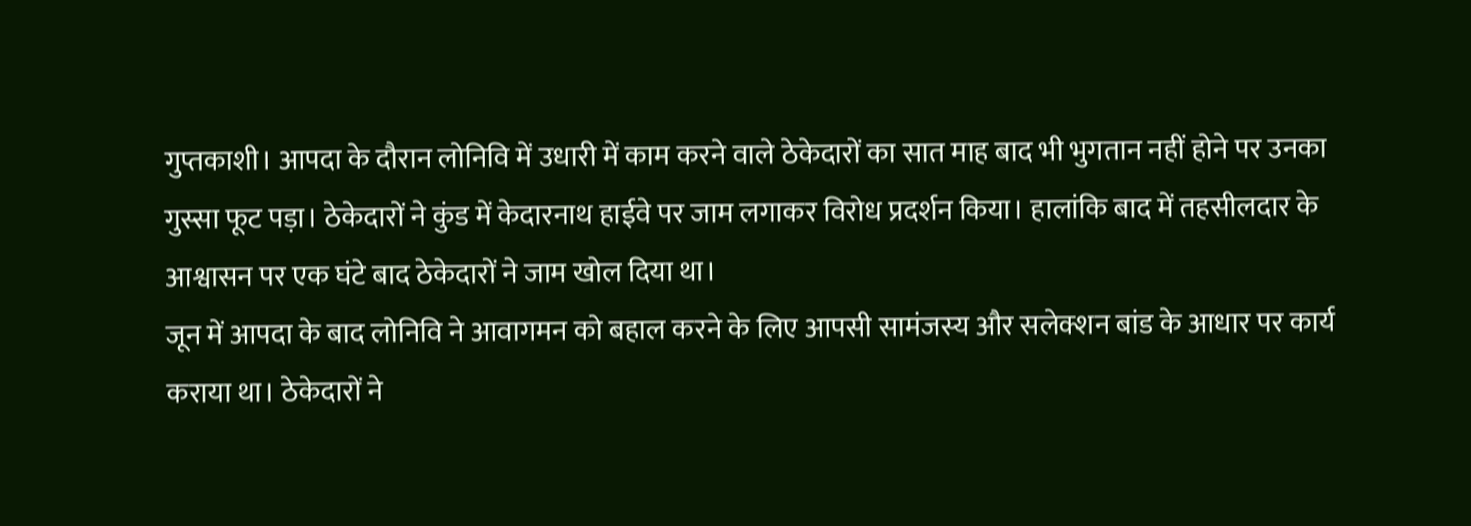गुप्तकाशी। आपदा के दौरान लोनिवि में उधारी में काम करने वाले ठेकेदारों का सात माह बाद भी भुगतान नहीं होने पर उनका गुस्सा फूट पड़ा। ठेकेदारों ने कुंड में केदारनाथ हाईवे पर जाम लगाकर विरोध प्रदर्शन किया। हालांकि बाद में तहसीलदार के आश्वासन पर एक घंटे बाद ठेकेदारों ने जाम खोल दिया था।
जून में आपदा के बाद लोनिवि ने आवागमन को बहाल करने के लिए आपसी सामंजस्य और सलेक्शन बांड के आधार पर कार्य कराया था। ठेकेदारों ने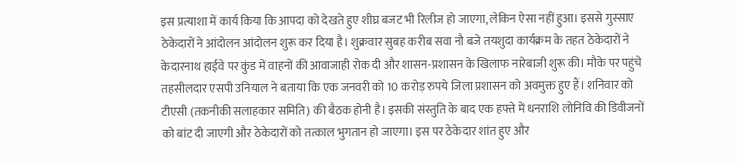इस प्रत्याशा में कार्य किया कि आपदा को देखते हुए शीघ्र बजट भी रिलीज हो जाएगा, लेकिन ऐसा नहीं हुआ। इससे गुस्साए ठेकेदारों ने आंदोलन आंदोलन शुरू कर दिया है। शुक्रवार सुबह करीब सवा नौ बजे तयशुदा कार्यक्रम के तहत ठेकेदारों ने केदारनाथ हाईवे पर कुंड में वाहनों की आवाजाही रोक दी और शासन-प्रशासन के खिलाफ नारेबाजी शुरू की। मौके पर पहुंचे तहसीलदार एसपी उनियाल ने बताया कि एक जनवरी को 10 करोड़ रुपये जिला प्रशासन को अवमुक्त हुए हैं। शनिवार को टीएसी (तकनीकी सलाहकार समिति) की बैठक होनी है। इसकी संस्तुति के बाद एक हफ्ते में धनराशि लोनिवि की डिवीजनों को बांट दी जाएगी और ठेकेदारों को तत्काल भुगतान हो जाएगा। इस पर ठेकेदार शांत हुए और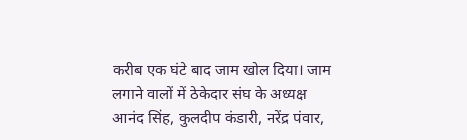करीब एक घंटे बाद जाम खोल दिया। जाम लगाने वालों में ठेकेदार संघ के अध्यक्ष आनंद सिंह, कुलदीप कंडारी, नरेंद्र पंवार,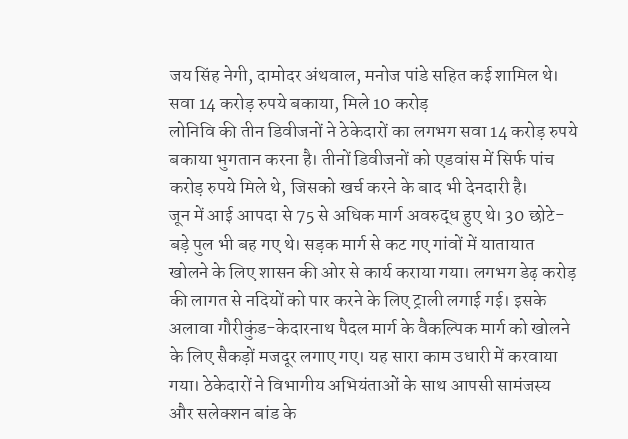जय सिंह नेगी, दामोदर अंथवाल, मनोज पांडे सहित कई शामिल थे।
सवा 14 करोड़ रुपये बकाया, मिले 10 करोड़
लोनिवि की तीन डिवीजनों ने ठेकेदारों का लगभग सवा 14 करोड़ रुपये बकाया भुगतान करना है। तीनों डिवीजनों को एडवांस में सिर्फ पांच करोड़ रुपये मिले थे, जिसको खर्च करने के बाद भी देनदारी है।
जून में आई आपदा से 75 से अधिक मार्ग अवरुद्ध हुए थे। 30 छोटे-बड़े पुल भी बह गए थे। सड़क मार्ग से कट गए गांवों में यातायात खोलने के लिए शासन की ओर से कार्य कराया गया। लगभग डेढ़ करोड़ की लागत से नदियों को पार करने के लिए ट्राली लगाई गई। इसके अलावा गौरीकुंड-केदारनाथ पैदल मार्ग के वैकल्पिक मार्ग को खोलने के लिए सैकड़ों मजदूर लगाए गए। यह सारा काम उधारी में करवाया गया। ठेकेदारों ने विभागीय अभियंताओं के साथ आपसी सामंजस्य और सलेक्शन बांड के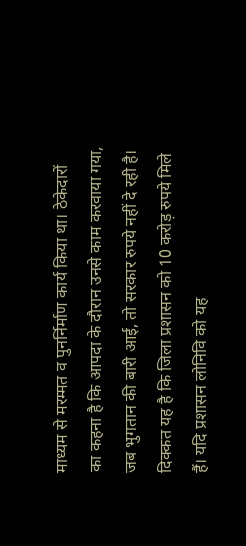माध्यम से मरम्मत व पुनर्निर्माण कार्य किया था। ठेकेदारों का कहना है कि आपदा के दौरान उनसे काम करवाया गया, जब भुगतान की बारी आई, तो सरकार रुपये नहीं दे रही है। दिक्कत यह है कि जिला प्रशासन को 10 करोड़ रुपये मिले हैं। यदि प्रशासन लोनिवि को यह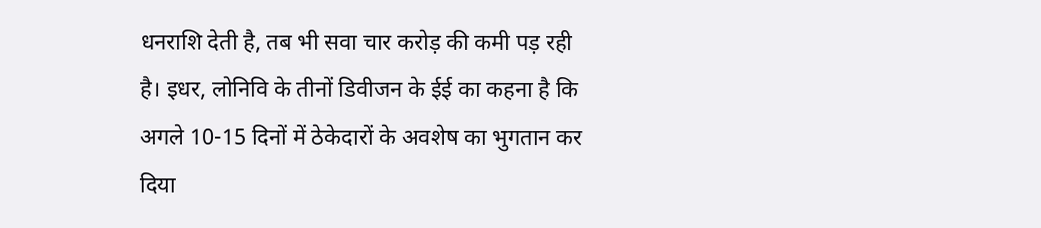धनराशि देती है, तब भी सवा चार करोड़ की कमी पड़ रही है। इधर, लोनिवि के तीनों डिवीजन के ईई का कहना है कि अगले 10-15 दिनों में ठेकेदारों के अवशेष का भुगतान कर दिया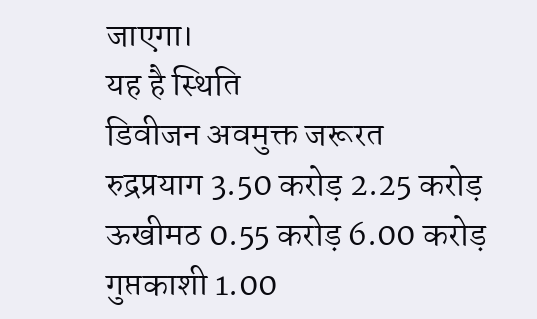जाएगा।
यह है स्थिति
डिवीजन अवमुक्त जरूरत
रुद्रप्रयाग 3.50 करोड़ 2.25 करोड़
ऊखीमठ 0.55 करोड़ 6.00 करोड़
गुप्तकाशी 1.00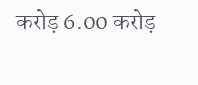करोड़ 6.00 करोड़